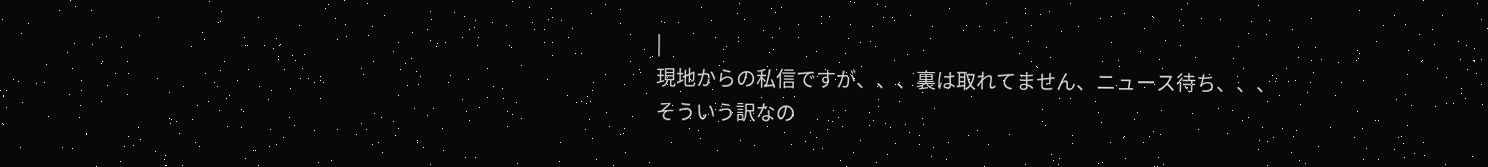|
現地からの私信ですが、、、裏は取れてません、ニュース待ち、、、
そういう訳なの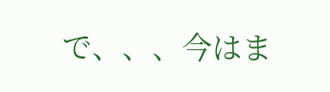で、、、今はま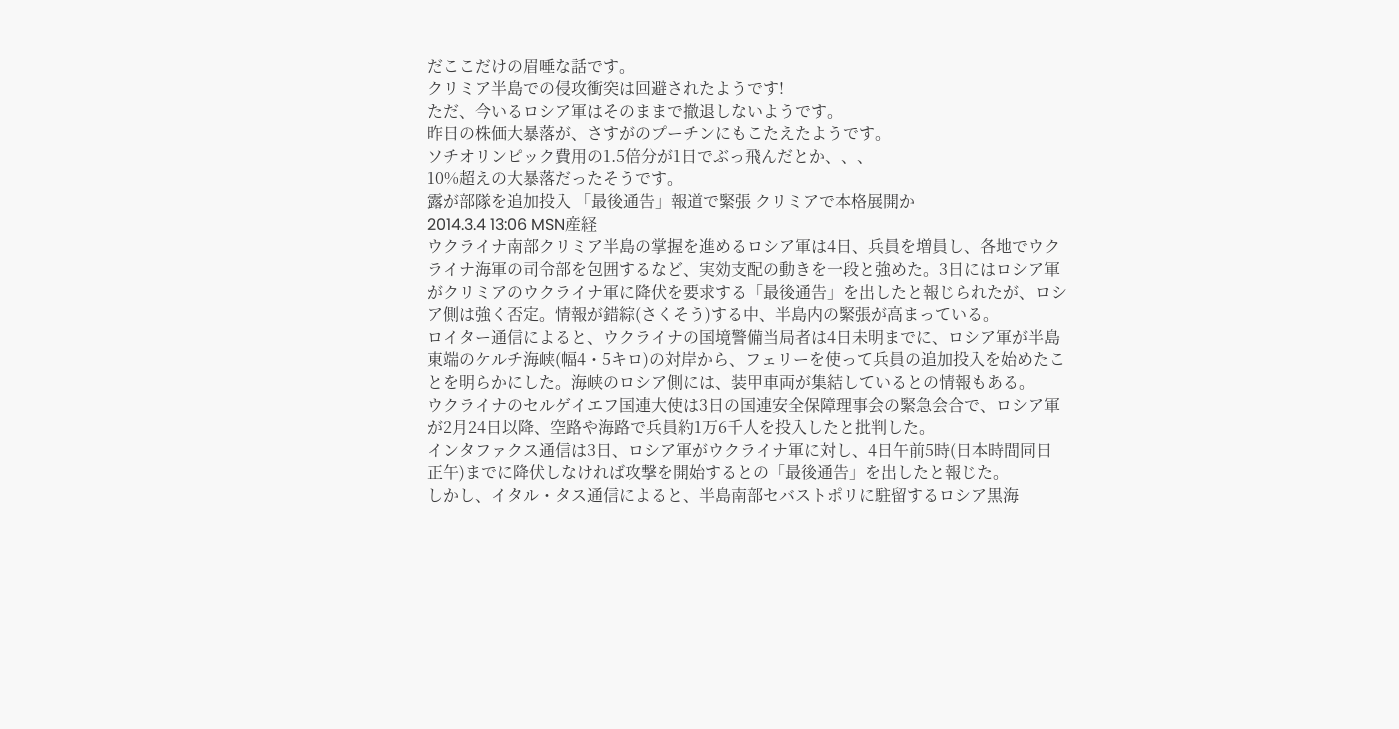だここだけの眉唾な話です。
クリミア半島での侵攻衝突は回避されたようです!
ただ、今いるロシア軍はそのままで撤退しないようです。
昨日の株価大暴落が、さすがのプーチンにもこたえたようです。
ソチオリンピック費用の1.5倍分が1日でぶっ飛んだとか、、、
10%超えの大暴落だったそうです。
露が部隊を追加投入 「最後通告」報道で緊張 クリミアで本格展開か
2014.3.4 13:06 MSN産経
ウクライナ南部クリミア半島の掌握を進めるロシア軍は4日、兵員を増員し、各地でウクライナ海軍の司令部を包囲するなど、実効支配の動きを一段と強めた。3日にはロシア軍がクリミアのウクライナ軍に降伏を要求する「最後通告」を出したと報じられたが、ロシア側は強く否定。情報が錯綜(さくそう)する中、半島内の緊張が高まっている。
ロイター通信によると、ウクライナの国境警備当局者は4日未明までに、ロシア軍が半島東端のケルチ海峡(幅4・5キロ)の対岸から、フェリーを使って兵員の追加投入を始めたことを明らかにした。海峡のロシア側には、装甲車両が集結しているとの情報もある。
ウクライナのセルゲイエフ国連大使は3日の国連安全保障理事会の緊急会合で、ロシア軍が2月24日以降、空路や海路で兵員約1万6千人を投入したと批判した。
インタファクス通信は3日、ロシア軍がウクライナ軍に対し、4日午前5時(日本時間同日正午)までに降伏しなければ攻撃を開始するとの「最後通告」を出したと報じた。
しかし、イタル・タス通信によると、半島南部セバストポリに駐留するロシア黒海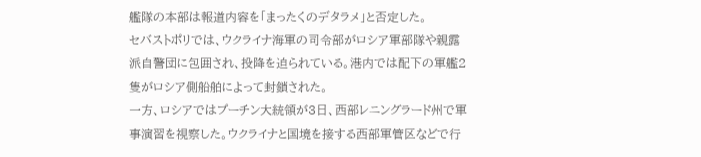艦隊の本部は報道内容を「まったくのデタラメ」と否定した。
セバストポリでは、ウクライナ海軍の司令部がロシア軍部隊や親露派自警団に包囲され、投降を迫られている。港内では配下の軍艦2隻がロシア側船舶によって封鎖された。
一方、ロシアではプーチン大統領が3日、西部レニングラード州で軍事演習を視察した。ウクライナと国境を接する西部軍管区などで行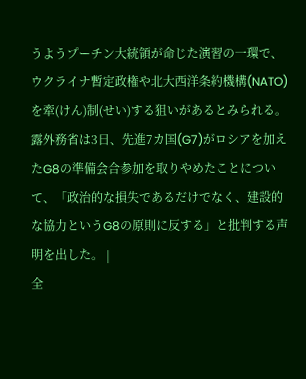うようプーチン大統領が命じた演習の一環で、ウクライナ暫定政権や北大西洋条約機構(NATO)を牽(けん)制(せい)する狙いがあるとみられる。
露外務省は3日、先進7カ国(G7)がロシアを加えたG8の準備会合参加を取りやめたことについて、「政治的な損失であるだけでなく、建設的な協力というG8の原則に反する」と批判する声明を出した。 |
全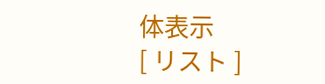体表示
[ リスト ]